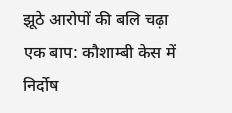झूठे आरोपों की बलि चढ़ा एक बाप: कौशाम्बी केस में निर्दोष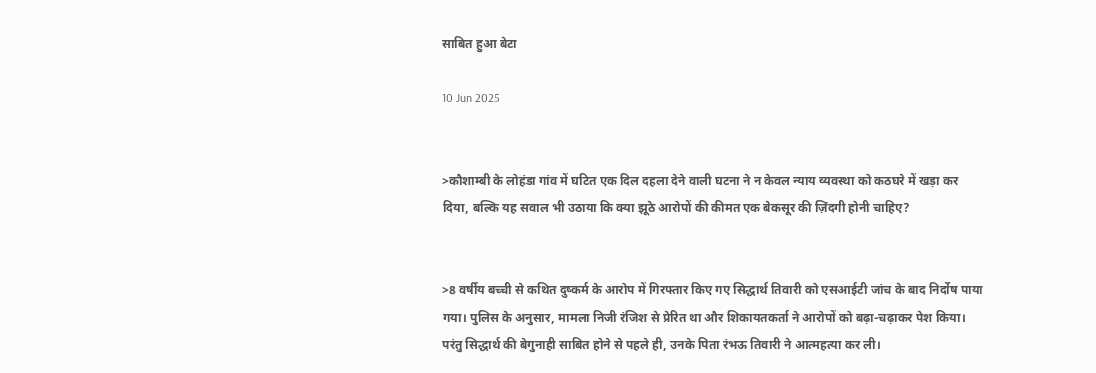साबित हुआ बेटा

10 Jun 2025


>कौशाम्बी के लोहंडा गांव में घटित एक दिल दहला देने वाली घटना ने न केवल न्याय व्यवस्था को कठघरे में खड़ा कर दिया, बल्कि यह सवाल भी उठाया कि क्या झूठे आरोपों की कीमत एक बेकसूर की ज़िंदगी होनी चाहिए?


>8 वर्षीय बच्ची से कथित दुष्कर्म के आरोप में गिरफ्तार किए गए सिद्धार्थ तिवारी को एसआईटी जांच के बाद निर्दोष पाया गया। पुलिस के अनुसार, मामला निजी रंजिश से प्रेरित था और शिकायतकर्ता ने आरोपों को बढ़ा-चढ़ाकर पेश किया। परंतु सिद्धार्थ की बेगुनाही साबित होने से पहले ही, उनके पिता रंभऊ तिवारी ने आत्महत्या कर ली।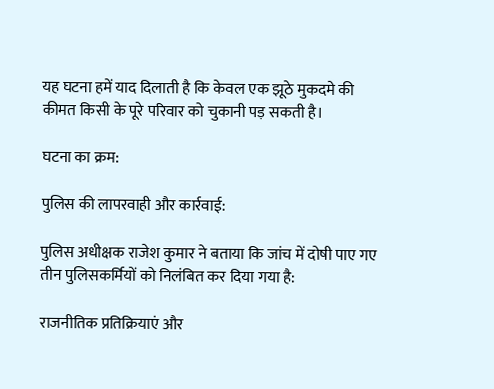यह घटना हमें याद दिलाती है कि केवल एक झूठे मुकदमे की कीमत किसी के पूरे परिवार को चुकानी पड़ सकती है।

घटना का क्रम:

पुलिस की लापरवाही और कार्रवाई:

पुलिस अधीक्षक राजेश कुमार ने बताया कि जांच में दोषी पाए गए तीन पुलिसकर्मियों को निलंबित कर दिया गया है:

राजनीतिक प्रतिक्रियाएं और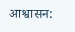आश्वासन: